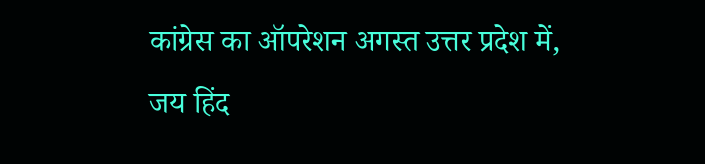कांग्रेस का ऑपरेशन अगस्त उत्तर प्रदेश में, जय हिंद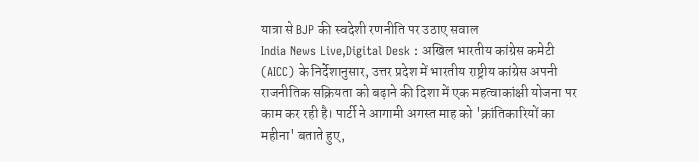यात्रा से BJP की स्वदेशी रणनीति पर उठाए सवाल
India News Live,Digital Desk : अखिल भारतीय कांग्रेस कमेटी (AICC) के निर्देशानुसार, उत्तर प्रदेश में भारतीय राष्ट्रीय कांग्रेस अपनी राजनीतिक सक्रियता को बढ़ाने की दिशा में एक महत्वाकांक्षी योजना पर काम कर रही है। पार्टी ने आगामी अगस्त माह को 'क्रांतिकारियों का महीना' बताते हुए,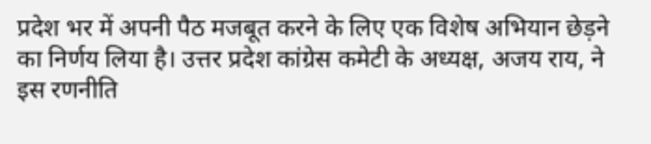प्रदेश भर में अपनी पैठ मजबूत करने के लिए एक विशेष अभियान छेड़ने का निर्णय लिया है। उत्तर प्रदेश कांग्रेस कमेटी के अध्यक्ष, अजय राय, ने इस रणनीति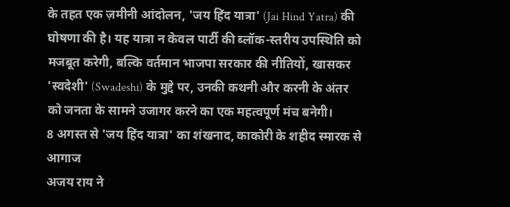के तहत एक ज़मीनी आंदोलन, 'जय हिंद यात्रा' (Jai Hind Yatra) की घोषणा की है। यह यात्रा न केवल पार्टी की ब्लॉक-स्तरीय उपस्थिति को मजबूत करेगी, बल्कि वर्तमान भाजपा सरकार की नीतियों, खासकर 'स्वदेशी' (Swadeshi) के मुद्दे पर, उनकी कथनी और करनी के अंतर को जनता के सामने उजागर करने का एक महत्वपूर्ण मंच बनेगी।
8 अगस्त से 'जय हिंद यात्रा' का शंखनाद, काकोरी के शहीद स्मारक से आगाज
अजय राय ने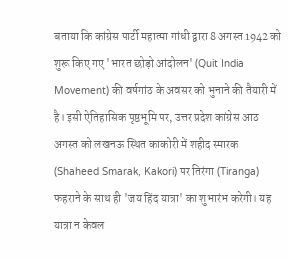बताया कि कांग्रेस पार्टी महात्मा गांधी द्वारा 8 अगस्त 1942 को शुरू किए गए 'भारत छोड़ो आंदोलन' (Quit India Movement) की वर्षगांठ के अवसर को भुनाने की तैयारी में है। इसी ऐतिहासिक पृष्ठभूमि पर, उत्तर प्रदेश कांग्रेस आठ अगस्त को लखनऊ स्थित काकोरी में शहीद स्मारक (Shaheed Smarak, Kakori) पर तिरंगा (Tiranga) फहराने के साथ ही 'जय हिंद यात्रा' का शुभारंभ करेगी। यह यात्रा न केवल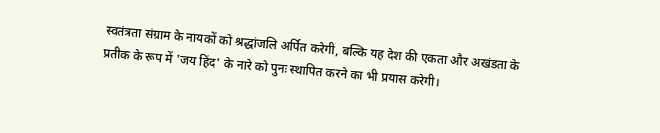स्वतंत्रता संग्राम के नायकों को श्रद्धांजलि अर्पित करेगी, बल्कि यह देश की एकता और अखंडता के प्रतीक के रूप में 'जय हिंद' के नारे को पुनः स्थापित करने का भी प्रयास करेगी।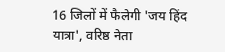16 जिलों में फैलेगी 'जय हिंद यात्रा', वरिष्ठ नेता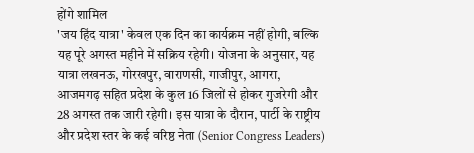होंगे शामिल
'जय हिंद यात्रा' केवल एक दिन का कार्यक्रम नहीं होगी, बल्कि यह पूरे अगस्त महीने में सक्रिय रहेगी। योजना के अनुसार, यह यात्रा लखनऊ, गोरखपुर, वाराणसी, गाजीपुर, आगरा, आजमगढ़ सहित प्रदेश के कुल 16 जिलों से होकर गुजरेगी और 28 अगस्त तक जारी रहेगी। इस यात्रा के दौरान, पार्टी के राष्ट्रीय और प्रदेश स्तर के कई वरिष्ठ नेता (Senior Congress Leaders)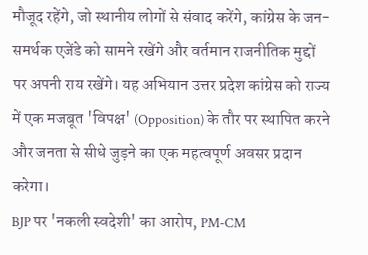मौजूद रहेंगे, जो स्थानीय लोगों से संवाद करेंगे, कांग्रेस के जन-समर्थक एजेंडे को सामने रखेंगे और वर्तमान राजनीतिक मुद्दों पर अपनी राय रखेंगे। यह अभियान उत्तर प्रदेश कांग्रेस को राज्य में एक मजबूत 'विपक्ष' (Opposition) के तौर पर स्थापित करने और जनता से सीधे जुड़ने का एक महत्वपूर्ण अवसर प्रदान करेगा।
BJP पर 'नकली स्वदेशी' का आरोप, PM-CM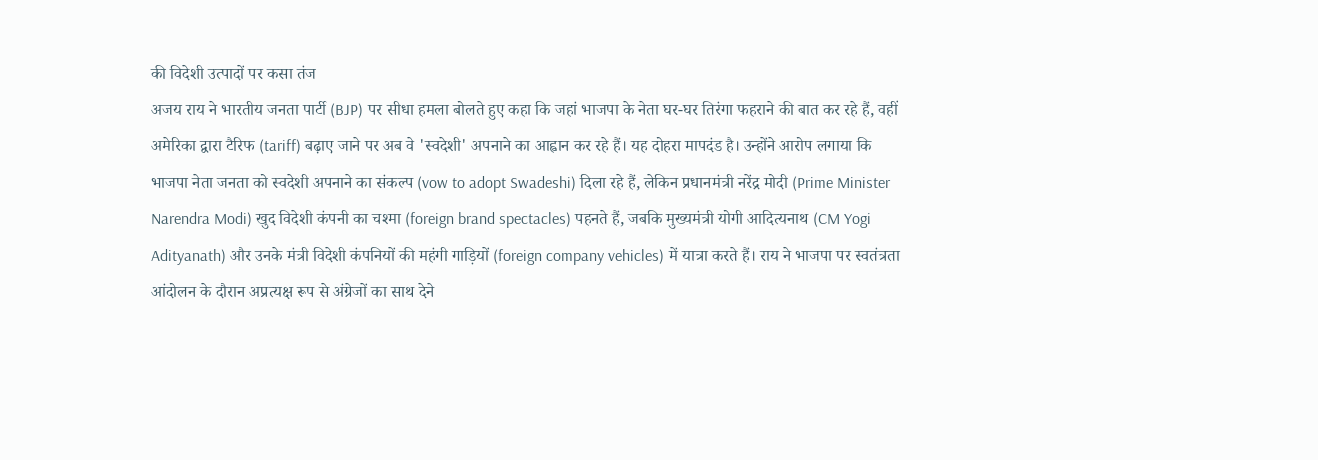की विदेशी उत्पादों पर कसा तंज
अजय राय ने भारतीय जनता पार्टी (BJP) पर सीधा हमला बोलते हुए कहा कि जहां भाजपा के नेता घर-घर तिरंगा फहराने की बात कर रहे हैं, वहीं अमेरिका द्वारा टैरिफ (tariff) बढ़ाए जाने पर अब वे 'स्वदेशी' अपनाने का आह्वान कर रहे हैं। यह दोहरा मापदंड है। उन्होंने आरोप लगाया कि भाजपा नेता जनता को स्वदेशी अपनाने का संकल्प (vow to adopt Swadeshi) दिला रहे हैं, लेकिन प्रधानमंत्री नरेंद्र मोदी (Prime Minister Narendra Modi) खुद विदेशी कंपनी का चश्मा (foreign brand spectacles) पहनते हैं, जबकि मुख्यमंत्री योगी आदित्यनाथ (CM Yogi Adityanath) और उनके मंत्री विदेशी कंपनियों की महंगी गाड़ियों (foreign company vehicles) में यात्रा करते हैं। राय ने भाजपा पर स्वतंत्रता आंदोलन के दौरान अप्रत्यक्ष रूप से अंग्रेजों का साथ देने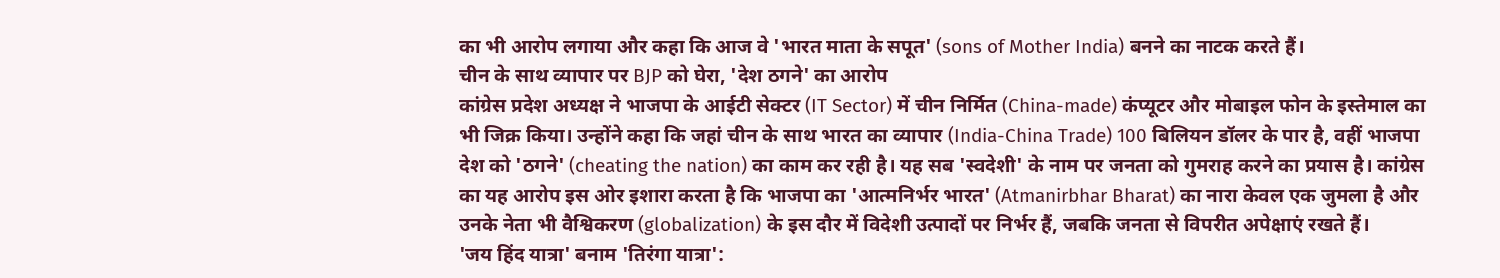का भी आरोप लगाया और कहा कि आज वे 'भारत माता के सपूत' (sons of Mother India) बनने का नाटक करते हैं।
चीन के साथ व्यापार पर BJP को घेरा, 'देश ठगने' का आरोप
कांग्रेस प्रदेश अध्यक्ष ने भाजपा के आईटी सेक्टर (IT Sector) में चीन निर्मित (China-made) कंप्यूटर और मोबाइल फोन के इस्तेमाल का भी जिक्र किया। उन्होंने कहा कि जहां चीन के साथ भारत का व्यापार (India-China Trade) 100 बिलियन डॉलर के पार है, वहीं भाजपा देश को 'ठगने' (cheating the nation) का काम कर रही है। यह सब 'स्वदेशी' के नाम पर जनता को गुमराह करने का प्रयास है। कांग्रेस का यह आरोप इस ओर इशारा करता है कि भाजपा का 'आत्मनिर्भर भारत' (Atmanirbhar Bharat) का नारा केवल एक जुमला है और उनके नेता भी वैश्विकरण (globalization) के इस दौर में विदेशी उत्पादों पर निर्भर हैं, जबकि जनता से विपरीत अपेक्षाएं रखते हैं।
'जय हिंद यात्रा' बनाम 'तिरंगा यात्रा':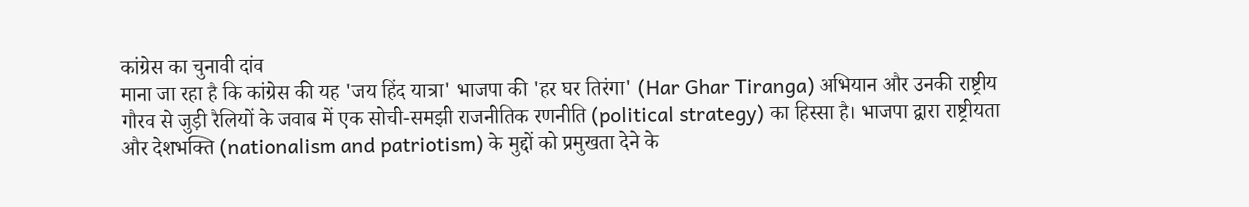कांग्रेस का चुनावी दांव
माना जा रहा है कि कांग्रेस की यह 'जय हिंद यात्रा' भाजपा की 'हर घर तिरंगा' (Har Ghar Tiranga) अभियान और उनकी राष्ट्रीय गौरव से जुड़ी रैलियों के जवाब में एक सोची-समझी राजनीतिक रणनीति (political strategy) का हिस्सा है। भाजपा द्वारा राष्ट्रीयता और देशभक्ति (nationalism and patriotism) के मुद्दों को प्रमुखता देने के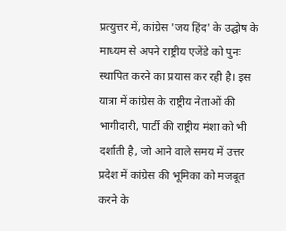प्रत्युत्तर में, कांग्रेस 'जय हिंद' के उद्घोष के माध्यम से अपने राष्ट्रीय एजेंडे को पुनः स्थापित करने का प्रयास कर रही है। इस यात्रा में कांग्रेस के राष्ट्रीय नेताओं की भागीदारी, पार्टी की राष्ट्रीय मंशा को भी दर्शाती है, जो आने वाले समय में उत्तर प्रदेश में कांग्रेस की भूमिका को मजबूत करने के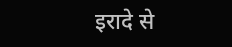इरादे से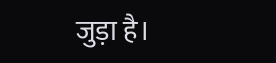जुड़ा है।